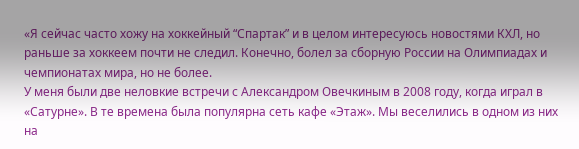«Я сейчас часто хожу на хоккейный “Спартак” и в целом интересуюсь новостями КХЛ, но раньше за хоккеем почти не следил. Конечно, болел за сборную России на Олимпиадах и чемпионатах мира, но не более.
У меня были две неловкие встречи с Александром Овечкиным в 2008 году, когда играл в «Сатурне». В те времена была популярна сеть кафе «Этаж». Мы веселились в одном из них на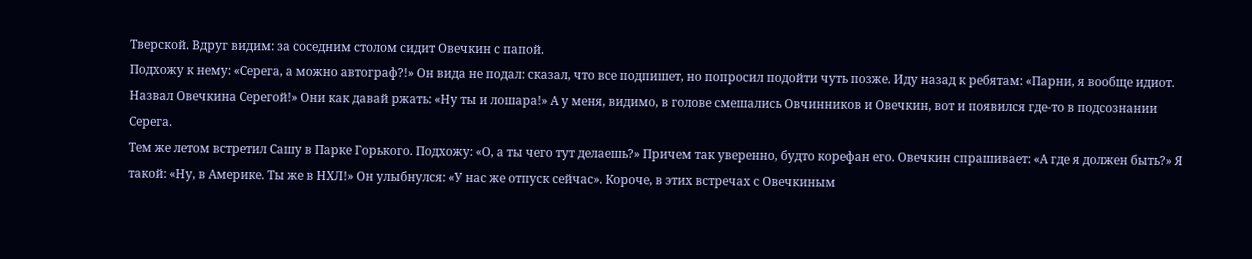Тверской. Вдруг видим: за соседним столом сидит Овечкин с папой.
Подхожу к нему: «Серега, а можно автограф?!» Он вида не подал: сказал, что все подпишет, но попросил подойти чуть позже. Иду назад к ребятам: «Парни, я вообще идиот. Назвал Овечкина Серегой!» Они как давай ржать: «Ну ты и лошара!» А у меня, видимо, в голове смешались Овчинников и Овечкин, вот и появился где-то в подсознании Серега.
Тем же летом встретил Сашу в Парке Горького. Подхожу: «О, а ты чего тут делаешь?» Причем так уверенно, будто корефан его. Овечкин спрашивает: «А где я должен быть?» Я такой: «Ну, в Америке. Ты же в НХЛ!» Он улыбнулся: «У нас же отпуск сейчас». Короче, в этих встречах с Овечкиным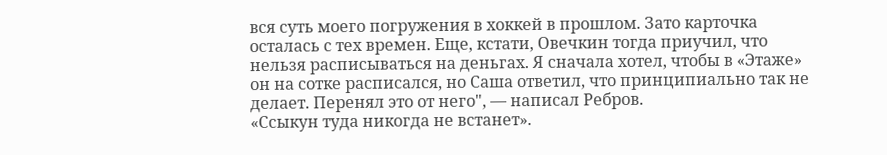вся суть моего погружения в хоккей в прошлом. Зато карточка осталась с тех времен. Еще, кстати, Овечкин тогда приучил, что нельзя расписываться на деньгах. Я сначала хотел, чтобы в «Этаже» он на сотке расписался, но Саша ответил, что принципиально так не делает. Перенял это от него", — написал Ребров.
«Ссыкун туда никогда не встанет».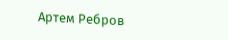Артем Ребров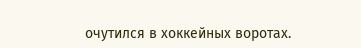очутился в хоккейных воротах.